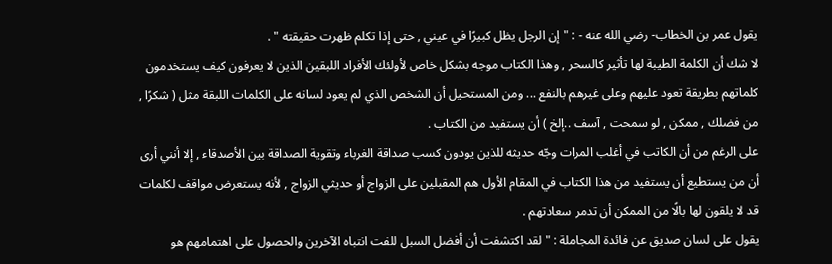يقول عمر بن الخطاب- رضي الله عنه - : "إن الرجل يظل كبيرًا في عيني , حتى إذا تكلم ظهرت حقيقته " .
لا شك أن الكلمة الطيبة لها تأثير كالسحر , وهذا الكتاب موجه بشكل خاص لأولئك الأفراد اللبقين الذين لا يعرفون كيف يستخدمون كلماتهم بطريقة تعود عليهم وعلى غيرهم بالنفع ... ومن المستحيل أن الشخص الذي لم يعود لسانه على الكلمات اللبقة مثل ( شكرًا , من فضلك , ممكن , لو سمحت , آسف ..إلخ ) أن يستفيد من الكتاب .
على الرغم من أن الكاتب في أغلب المرات وجّه حديثه للذين يودون كسب صداقة الغرباء وتقوية الصداقة بين الأصدقاء , إلا أنني أرى أن من يستطيع أن يستفيد من هذا الكتاب في المقام الأول هم المقبلين على الزواج أو حديثي الزواج , لأنه يستعرض مواقف لكلمات قد لا يلقون لها بالًا من الممكن أن تدمر سعادتهم .
يقول على لسان صديق عن فائدة المجاملة : " لقد اكتشفت أن أفضل السبل للفت انتباه الآخرين والحصول على اهتمامهم هو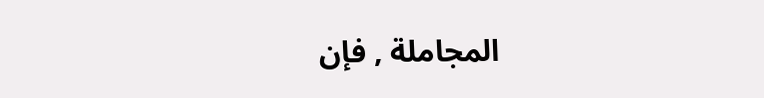المجاملة , فإن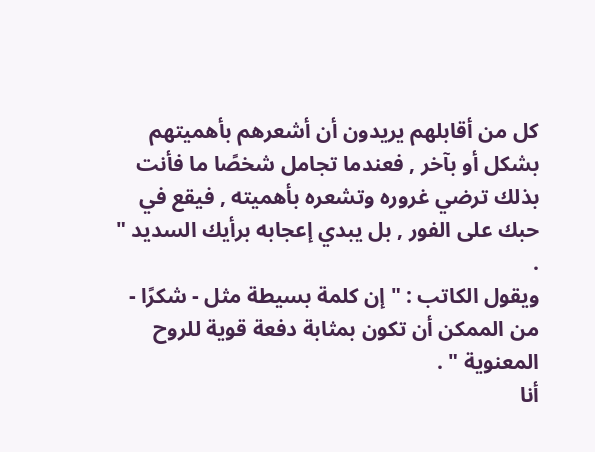كل من أقابلهم يريدون أن أشعرهم بأهميتهم بشكل أو بآخر , فعندما تجامل شخصًا ما فأنت بذلك ترضي غروره وتشعره بأهميته , فيقع في حبك على الفور , بل يبدي إعجابه برأيك السديد " .
ويقول الكاتب : " إن كلمة بسيطة مثل - شكرًا - من الممكن أن تكون بمثابة دفعة قوية للروح المعنوية " .
أنا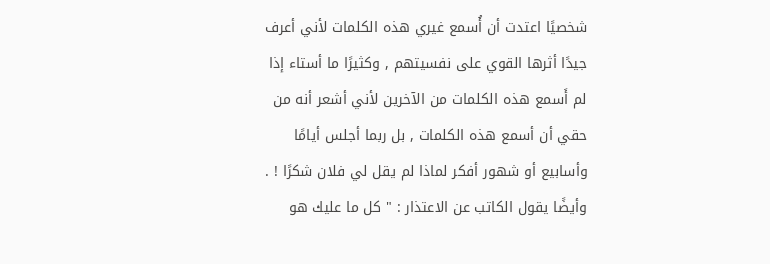شخصيًا اعتدت أن أُسمع غيري هذه الكلمات لأني أعرف جيدًا أثرها القوي على نفسيتهم , وكثيرًا ما أستاء إذا لم أَسمع هذه الكلمات من الآخرين لأني أشعر أنه من حقي أن أسمع هذه الكلمات , بل ربما أجلس أيامًا وأسابيع أو شهور أفكر لماذا لم يقل لي فلان شكرًا ! .
وأيضًا يقول الكاتب عن الاعتذار : " كل ما عليك هو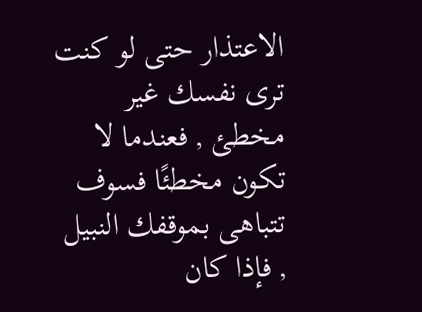الاعتذار حتى لو كنت ترى نفسك غير مخطئ , فعندما لا تكون مخطئًا فسوف تتباهى بموقفك النبيل , فإذا كان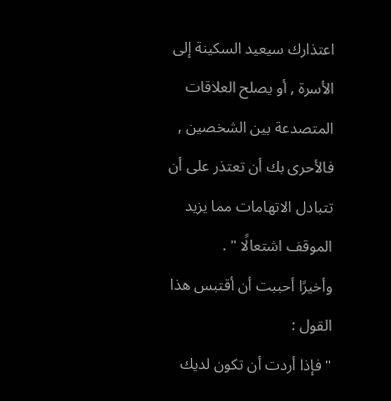اعتذارك سيعيد السكينة إلى الأسرة , أو يصلح العلاقات المتصدعة بين الشخصين , فالأحرى بك أن تعتذر على أن تتبادل الاتهامات مما يزيد الموقف اشتعالًا " .
وأخيرًا أحببت أن أقتبس هذا القول :
" فإذا أردت أن تكون لديك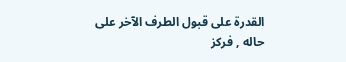القدرة على قبول الطرف الآخر على حاله , فركز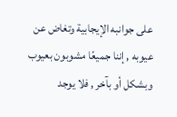على جوانبه الإيجابية وتغاض عن عيوبه , إننا جميعًا مشوبون بعيوب وبشكل أو بآخر , فلا يوجد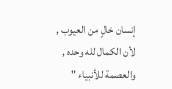إنسان خالٍ من العيوب , لأن الكمال لله وحده , والعصمة للأنبياء "